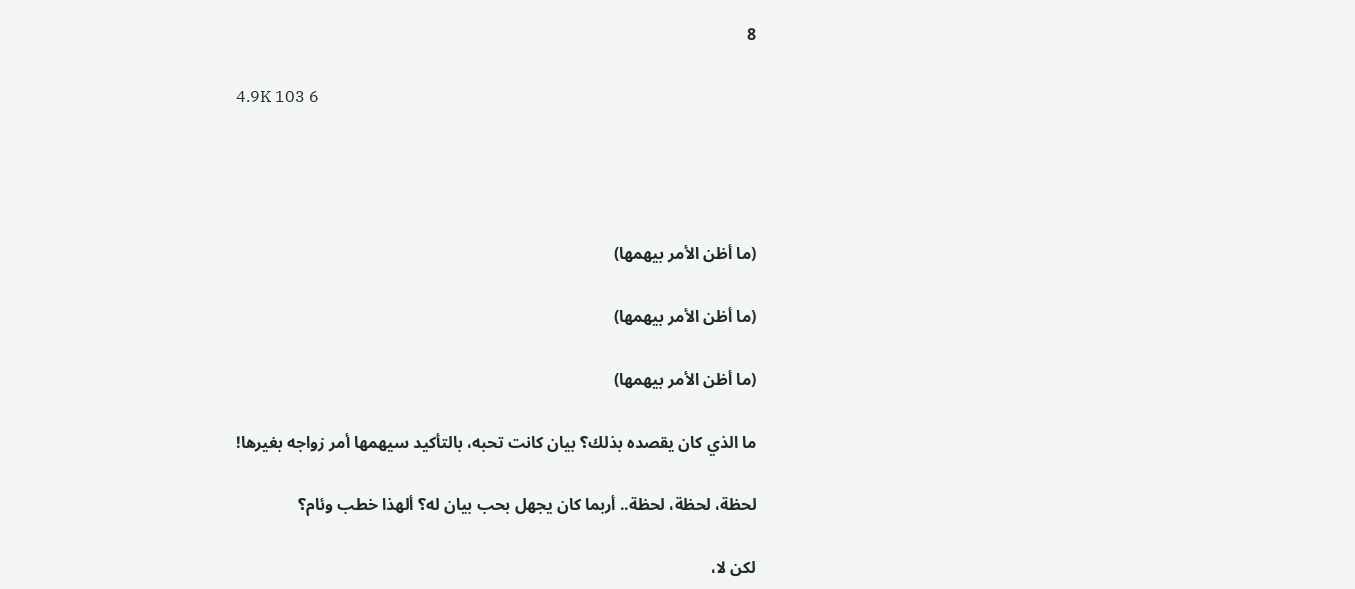8

4.9K 103 6




(ما أظن الأمر بيهمها)

(ما أظن الأمر بيهمها)

(ما أظن الأمر بيهمها)

ما الذي كان يقصده بذلك؟ بيان كانت تحبه، بالتأكيد سيهمها أمر زواجه بغيرها!

لحظة، لحظة، لحظة.. أربما كان يجهل بحب بيان له؟ ألهذا خطب وئام؟

لكن لا،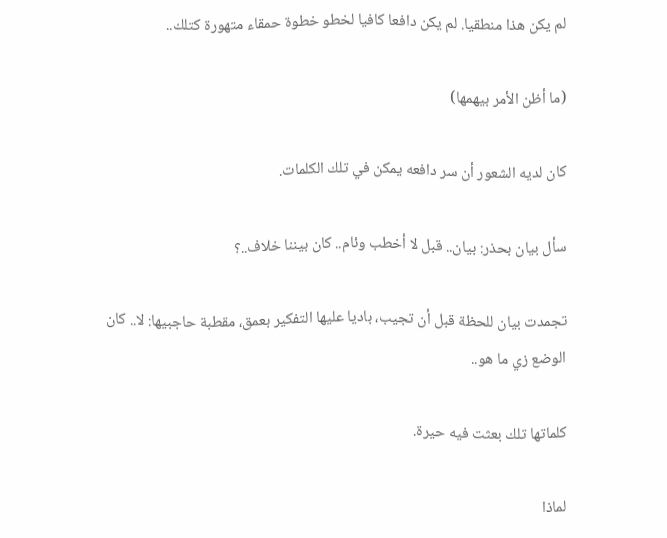لم يكن هذا منطقيا. لم يكن دافعا كافيا لخطو خطوة حمقاء متهورة كتلك..

(ما أظن الأمر بيهمها)

كان لديه الشعور أن سر دافعه يمكن في تلك الكلمات.

سأل بيان بحذر: بيان.. قبل لا أخطب وئام.. كان بيننا خلاف..؟

تجمدت بيان للحظة قبل أن تجيب، باديا عليها التفكير بعمق، مقطبة حاجبيها: لا.. كان الوضع زي ما هو..

كلماتها تلك بعثت فيه حيرة.

لماذا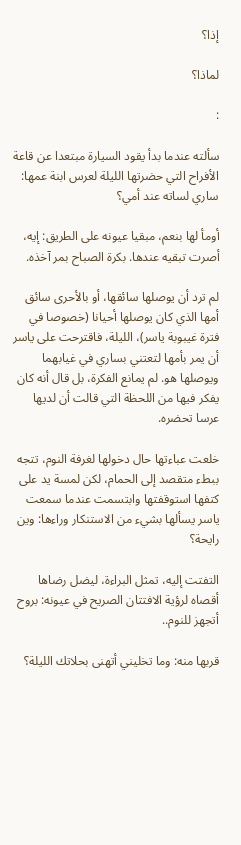إذا؟

لماذا؟

:

سألته عندما بدأ يقود السيارة مبتعدا عن قاعة الأفراح التي حضرتها الليلة لعرس ابنة عمها: ساري لساته عند أمي؟

أومأ لها بنعم، مبقيا عيونه على الطريق: إيه، أصرت تبقيه عندها. بكرة الصباح بمر آخذه.

لم ترد أن يوصلها سائقها، أو بالأحرى سائق أمها الذي كان يوصلها أحيانا (خصوصا في فترة غيبوبة ياسر)، الليلة، فاقترحت على ياسر أن يمر بأمها لتعتني بساري في غيابهما ويوصلها هو. لم يمانع الفكرة، بل قال أنه كان يفكر فيها من اللحظة التي قالت أن لديها عرسا تحضره.

خلعت عباءتها حال دخولها لغرفة النوم، تتجه ببطء متقصد إلى الحمام، لكن لمسة يد على كتفها استوقفتها وابتسمت عندما سمعت ياسر يسألها بشيء من الاستنكار وراءها: وين رايحة؟

التفتت إليه، تمثل البراءة، ليضل رضاها أقصاه لرؤية الافتتان الصريح في عيونه: بروح أتجهز للنوم..

قربها منه: وما تخليني أتهنى بحلاتك الليلة؟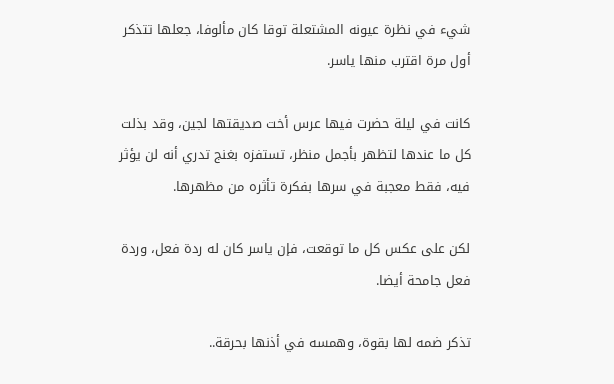شيء في نظرة عيونه المشتعلة توقا كان مألوفا، جعلها تتذكر أول مرة اقترب منها ياسر.

كانت في ليلة حضرت فيها عرس أخت صديقتها لجين، وقد بذلت كل ما عندها لتظهر بأجمل منظر، تستفزه بغنج تدري أنه لن يؤثر فيه، فقط معجبة في سرها بفكرة تأثره من مظهرها.

لكن على عكس كل ما توقعت، فإن ياسر كان له ردة فعل، وردة فعل جامحة أيضا.

تذكر ضمه لها بقوة، وهمسه في أذنها بحرقة..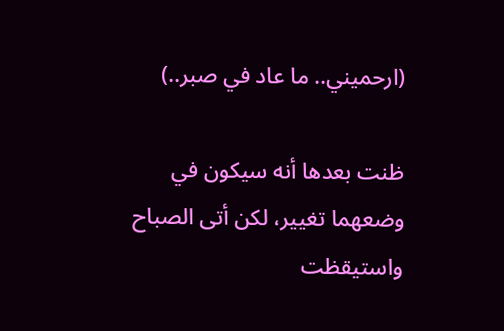(ارحميني.. ما عاد في صبر..)

ظنت بعدها أنه سيكون في وضعهما تغيير، لكن أتى الصباح واستيقظت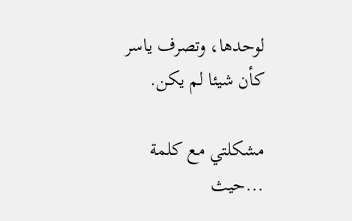لوحدها، وتصرف ياسر كأن شيئا لم يكن.

مشكلتي مع كلمة  ...حيث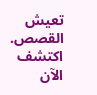تعيش القصص. اكتشف الآن